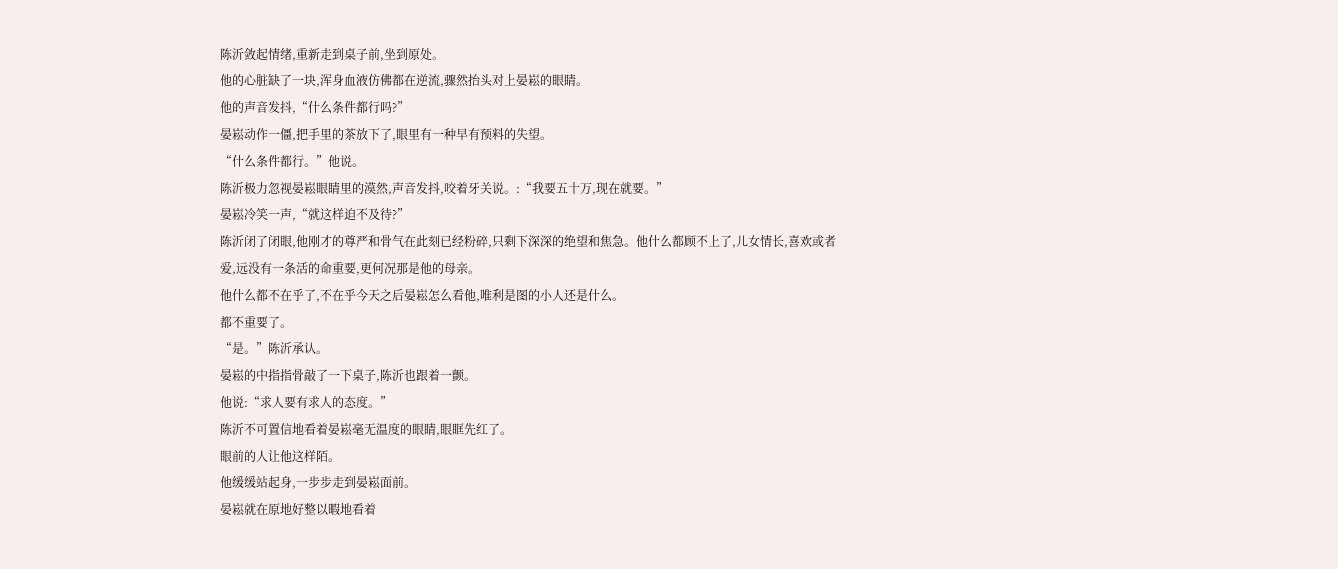陈沂敛起情绪,重新走到桌子前,坐到原处。
他的心脏缺了一块,浑身血液仿佛都在逆流,骤然抬头对上晏崧的眼睛。
他的声音发抖,“什么条件都行吗?”
晏崧动作一僵,把手里的茶放下了,眼里有一种早有预料的失望。
“什么条件都行。”他说。
陈沂极力忽视晏崧眼睛里的漠然,声音发抖,咬着牙关说。:“我要五十万,现在就要。”
晏崧冷笑一声,“就这样迫不及待?”
陈沂闭了闭眼,他刚才的尊严和骨气在此刻已经粉碎,只剩下深深的绝望和焦急。他什么都顾不上了,儿女情长,喜欢或者爱,远没有一条活的命重要,更何况那是他的母亲。
他什么都不在乎了,不在乎今天之后晏崧怎么看他,唯利是图的小人还是什么。
都不重要了。
“是。”陈沂承认。
晏崧的中指指骨敲了一下桌子,陈沂也跟着一颤。
他说:“求人要有求人的态度。”
陈沂不可置信地看着晏崧毫无温度的眼睛,眼眶先红了。
眼前的人让他这样陌。
他缓缓站起身,一步步走到晏崧面前。
晏崧就在原地好整以暇地看着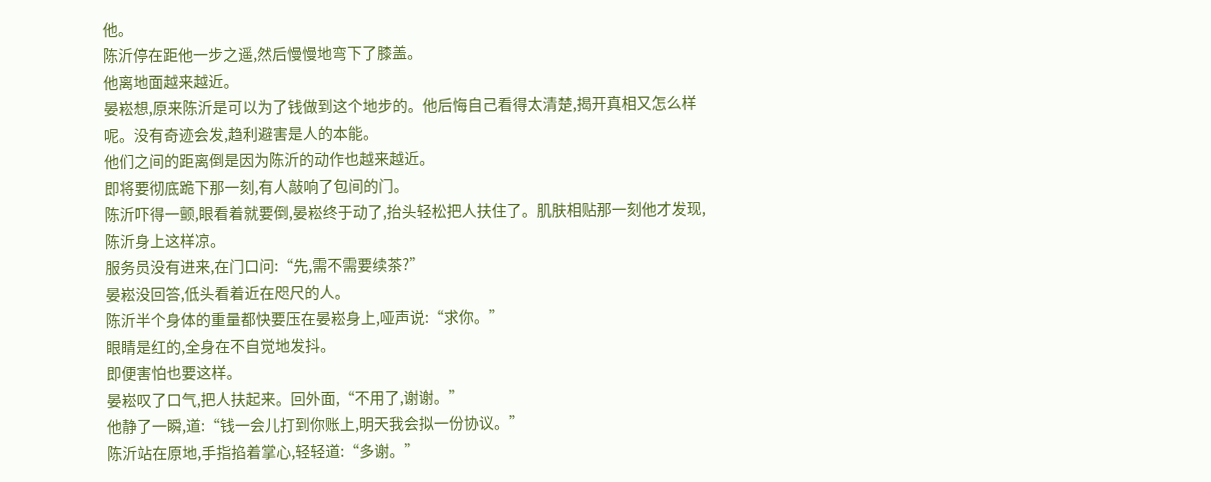他。
陈沂停在距他一步之遥,然后慢慢地弯下了膝盖。
他离地面越来越近。
晏崧想,原来陈沂是可以为了钱做到这个地步的。他后悔自己看得太清楚,揭开真相又怎么样呢。没有奇迹会发,趋利避害是人的本能。
他们之间的距离倒是因为陈沂的动作也越来越近。
即将要彻底跪下那一刻,有人敲响了包间的门。
陈沂吓得一颤,眼看着就要倒,晏崧终于动了,抬头轻松把人扶住了。肌肤相贴那一刻他才发现,陈沂身上这样凉。
服务员没有进来,在门口问:“先,需不需要续茶?”
晏崧没回答,低头看着近在咫尺的人。
陈沂半个身体的重量都快要压在晏崧身上,哑声说:“求你。”
眼睛是红的,全身在不自觉地发抖。
即便害怕也要这样。
晏崧叹了口气,把人扶起来。回外面,“不用了,谢谢。”
他静了一瞬,道:“钱一会儿打到你账上,明天我会拟一份协议。”
陈沂站在原地,手指掐着掌心,轻轻道:“多谢。”